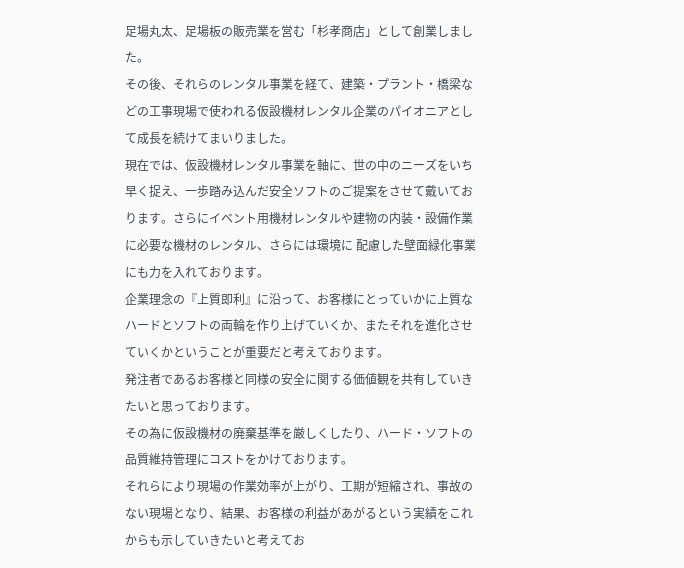足場丸太、足場板の販売業を営む「杉孝商店」として創業しました。
その後、それらのレンタル事業を経て、建築・プラント・橋梁などの工事現場で使われる仮設機材レンタル企業のパイオニアとして成長を続けてまいりました。
現在では、仮設機材レンタル事業を軸に、世の中のニーズをいち早く捉え、一歩踏み込んだ安全ソフトのご提案をさせて戴いております。さらにイベント用機材レンタルや建物の内装・設備作業に必要な機材のレンタル、さらには環境に 配慮した壁面緑化事業にも力を入れております。
企業理念の『上質即利』に沿って、お客様にとっていかに上質なハードとソフトの両輪を作り上げていくか、またそれを進化させていくかということが重要だと考えております。
発注者であるお客様と同様の安全に関する価値観を共有していきたいと思っております。
その為に仮設機材の廃棄基準を厳しくしたり、ハード・ソフトの品質維持管理にコストをかけております。
それらにより現場の作業効率が上がり、工期が短縮され、事故のない現場となり、結果、お客様の利益があがるという実績をこれからも示していきたいと考えてお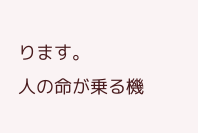ります。
人の命が乗る機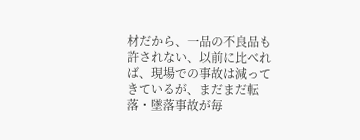材だから、一品の不良品も許されない、以前に比べれば、現場での事故は減ってきているが、まだまだ転落・墜落事故が毎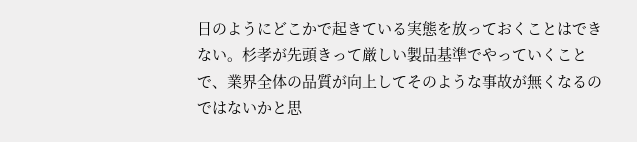日のようにどこかで起きている実態を放っておくことはできない。杉孝が先頭きって厳しい製品基準でやっていくことで、業界全体の品質が向上してそのような事故が無くなるのではないかと思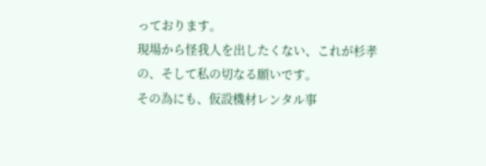っております。
現場から怪我人を出したくない、これが杉孝の、そして私の切なる願いです。
その為にも、仮設機材レンタル事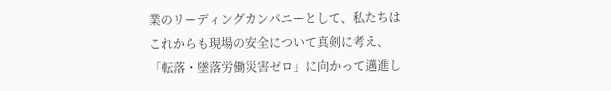業のリーディングカンパニーとして、私たちはこれからも現場の安全について真剣に考え、「転落・墜落労働災害ゼロ」に向かって邁進し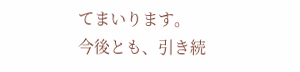てまいります。
今後とも、引き続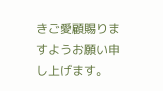きご愛顧賜りますようお願い申し上げます。